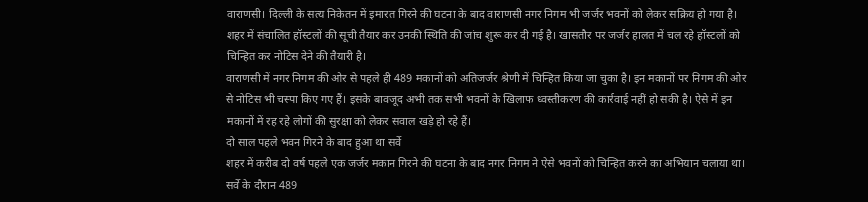वाराणसी। दिल्ली के सत्य निकेतन में इमारत गिरने की घटना के बाद वाराणसी नगर निगम भी जर्जर भवनों को लेकर सक्रिय हो गया है। शहर में संचालित हॉस्टलों की सूची तैयार कर उनकी स्थिति की जांच शुरू कर दी गई है। खासतौर पर जर्जर हालत में चल रहे हॉस्टलों को चिन्हित कर नोटिस देने की तैयारी है।
वाराणसी में नगर निगम की ओर से पहले ही 489 मकानों को अतिजर्जर श्रेणी में चिन्हित किया जा चुका है। इन मकानों पर निगम की ओर से नोटिस भी चस्पा किए गए हैं। इसके बावजूद अभी तक सभी भवनों के खिलाफ ध्वस्तीकरण की कार्रवाई नहीं हो सकी है। ऐसे में इन मकानों में रह रहे लोगों की सुरक्षा को लेकर सवाल खड़े हो रहे हैं।
दो साल पहले भवन गिरने के बाद हुआ था सर्वे
शहर में करीब दो वर्ष पहले एक जर्जर मकान गिरने की घटना के बाद नगर निगम ने ऐसे भवनों को चिन्हित करने का अभियान चलाया था। सर्वे के दौरान 489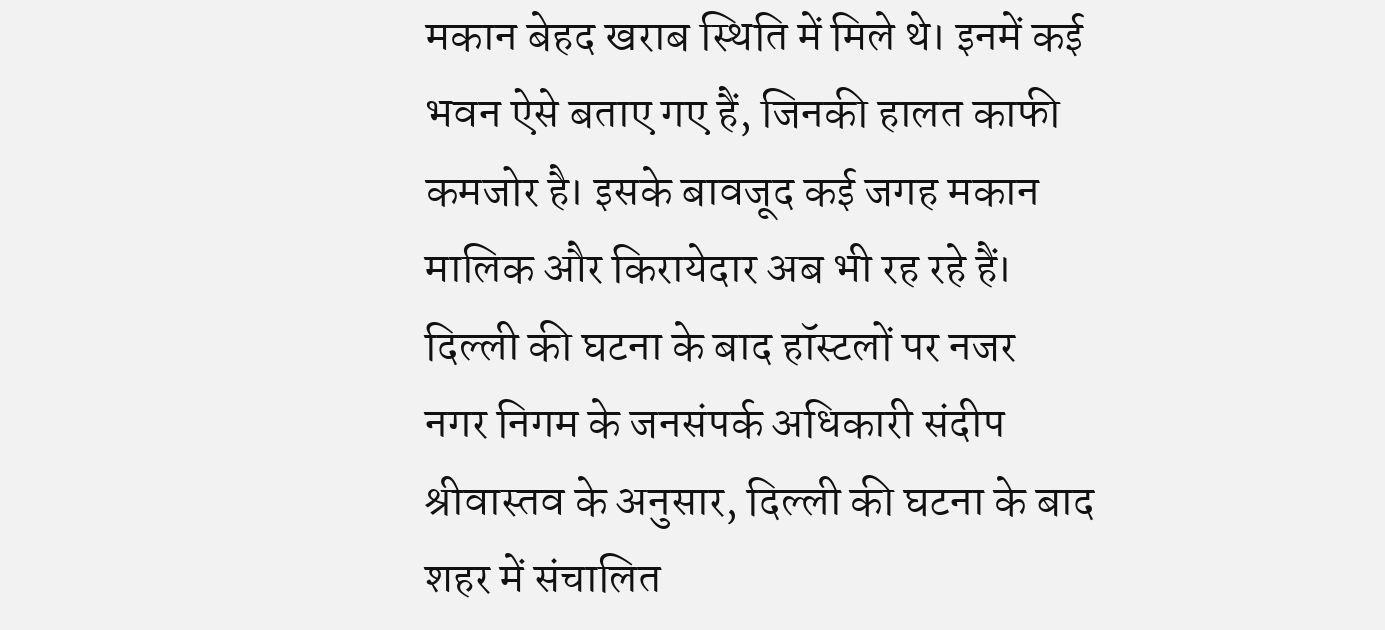मकान बेहद खराब स्थिति में मिले थे। इनमें कई भवन ऐसे बताए गए हैं, जिनकी हालत काफी कमजोर है। इसके बावजूद कई जगह मकान मालिक और किरायेदार अब भी रह रहे हैं।
दिल्ली की घटना के बाद हॉस्टलों पर नजर
नगर निगम के जनसंपर्क अधिकारी संदीप श्रीवास्तव के अनुसार, दिल्ली की घटना के बाद शहर में संचालित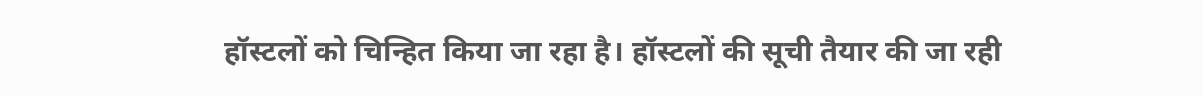हॉस्टलों को चिन्हित किया जा रहा है। हॉस्टलों की सूची तैयार की जा रही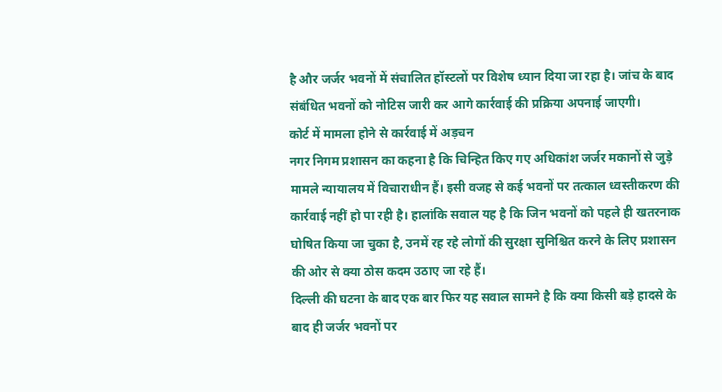है और जर्जर भवनों में संचालित हॉस्टलों पर विशेष ध्यान दिया जा रहा है। जांच के बाद संबंधित भवनों को नोटिस जारी कर आगे कार्रवाई की प्रक्रिया अपनाई जाएगी।
कोर्ट में मामला होने से कार्रवाई में अड़चन
नगर निगम प्रशासन का कहना है कि चिन्हित किए गए अधिकांश जर्जर मकानों से जुड़े मामले न्यायालय में विचाराधीन हैं। इसी वजह से कई भवनों पर तत्काल ध्वस्तीकरण की कार्रवाई नहीं हो पा रही है। हालांकि सवाल यह है कि जिन भवनों को पहले ही खतरनाक घोषित किया जा चुका है, उनमें रह रहे लोगों की सुरक्षा सुनिश्चित करने के लिए प्रशासन की ओर से क्या ठोस कदम उठाए जा रहे हैं।
दिल्ली की घटना के बाद एक बार फिर यह सवाल सामने है कि क्या किसी बड़े हादसे के बाद ही जर्जर भवनों पर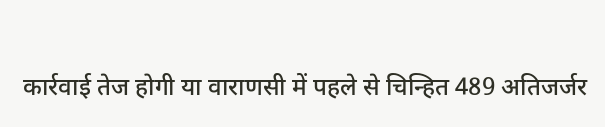कार्रवाई तेज होगी या वाराणसी में पहले से चिन्हित 489 अतिजर्जर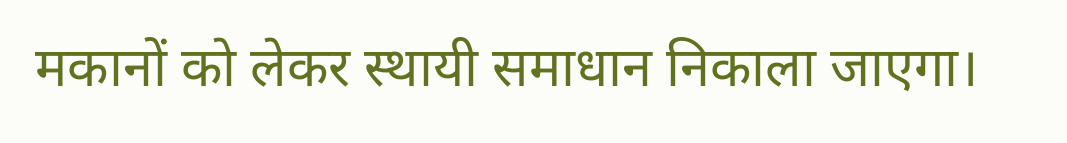मकानों को लेकर स्थायी समाधान निकाला जाएगा।